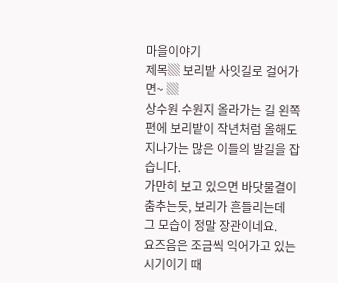마을이야기
제목▒ 보리밭 사잇길로 걸어가면~ ▒
상수원 수원지 올라가는 길 왼쪽편에 보리밭이 작년처럼 올해도
지나가는 많은 이들의 발길을 잡습니다.
가만히 보고 있으면 바닷물결이 춤추는듯, 보리가 흔들리는데
그 모습이 정말 장관이네요.
요즈음은 조금씩 익어가고 있는 시기이기 때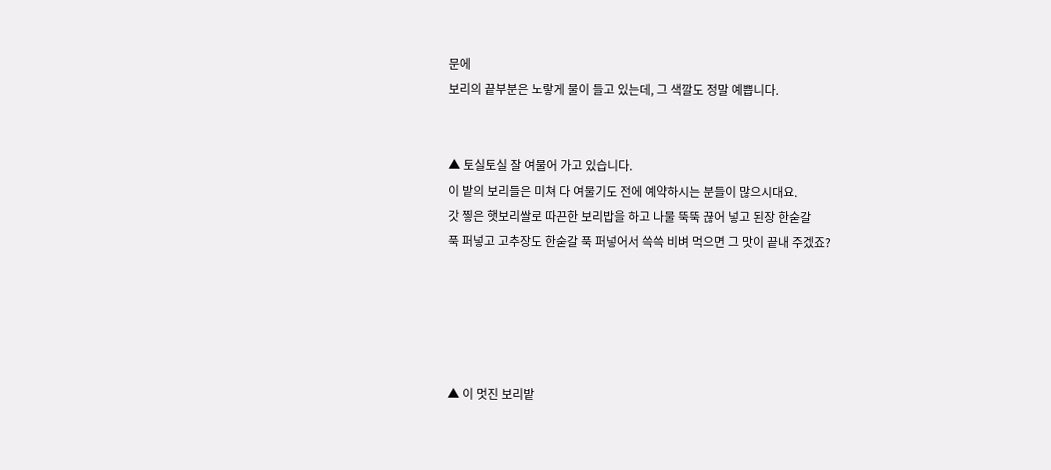문에
보리의 끝부분은 노랗게 물이 들고 있는데, 그 색깔도 정말 예쁩니다.


▲ 토실토실 잘 여물어 가고 있습니다.
이 밭의 보리들은 미쳐 다 여물기도 전에 예약하시는 분들이 많으시대요.
갓 찧은 햇보리쌀로 따끈한 보리밥을 하고 나물 뚝뚝 끊어 넣고 된장 한숟갈
푹 퍼넣고 고추장도 한숟갈 푹 퍼넣어서 쓱쓱 비벼 먹으면 그 맛이 끝내 주겠죠?





▲ 이 멋진 보리밭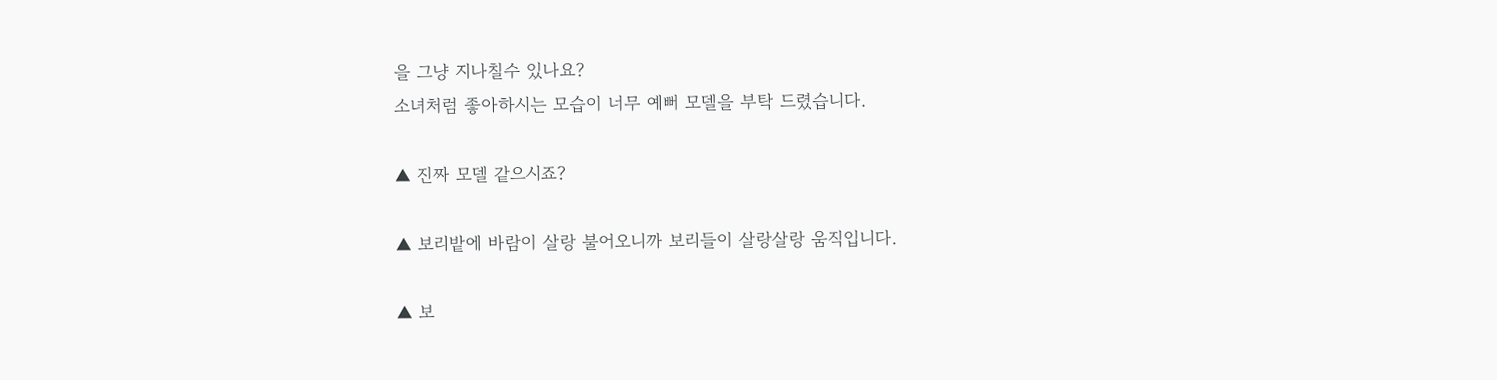을 그냥 지나칠수 있나요?
소녀처럼 좋아하시는 모습이 너무 예뻐 모델을 부탁 드렸습니다.

▲ 진짜 모델 같으시죠?

▲ 보리밭에 바람이 살랑 불어오니까 보리들이 살랑살랑 움직입니다.

▲ 보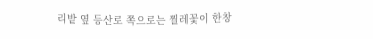리밭 옆 등산로 쪽으로는 찔레꽃이 한창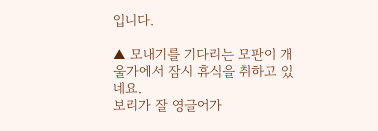입니다.

▲ 모내기를 기다리는 모판이 개울가에서 잠시 휴식을 취하고 있네요.
보리가 잘 영글어가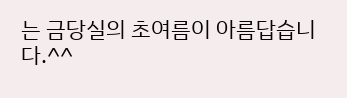는 금당실의 초여름이 아름답습니다.^^